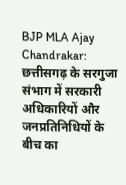BJP MLA Ajay Chandrakar: छत्तीसगढ़ के सरगुजा संभाग में सरकारी अधिकारियों और जनप्रतिनिधियों के बीच का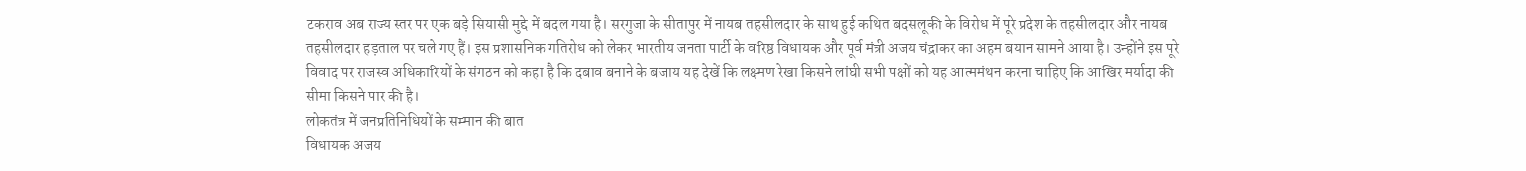टकराव अब राज्य स्तर पर एक बड़े सियासी मुद्दे में बदल गया है। सरगुजा के सीतापुर में नायब तहसीलदार के साथ हुई कथित बदसलूकी के विरोध में पूरे प्रदेश के तहसीलदार और नायब तहसीलदार हड़ताल पर चले गए हैं। इस प्रशासनिक गतिरोध को लेकर भारतीय जनता पार्टी के वरिष्ठ विधायक और पूर्व मंत्री अजय चंद्राकर का अहम बयान सामने आया है। उन्होंने इस पूरे विवाद पर राजस्व अधिकारियों के संगठन को कहा है कि दबाव बनाने के बजाय यह देखें कि लक्ष्मण रेखा किसने लांघी सभी पक्षों को यह आत्ममंथन करना चाहिए कि आखिर मर्यादा की सीमा किसने पार की है।
लोकतंत्र में जनप्रतिनिधियों के सम्मान की बात
विधायक अजय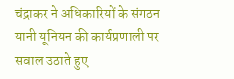चंद्राकर ने अधिकारियों के संगठन यानी यूनियन की कार्यप्रणाली पर सवाल उठाते हुए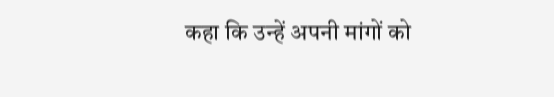कहा कि उन्हें अपनी मांगों को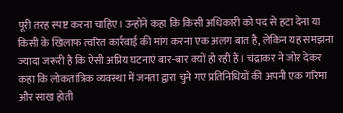पूरी तरह स्पष्ट करना चाहिए। उन्होंने कहा कि किसी अधिकारी को पद से हटा देना या किसी के खिलाफ त्वरित कार्रवाई की मांग करना एक अलग बात है, लेकिन यह समझना ज्यादा जरूरी है कि ऐसी अप्रिय घटनाएं बार-बार क्यों हो रही हैं। चंद्राकर ने जोर देकर कहा कि लोकतांत्रिक व्यवस्था में जनता द्वारा चुने गए प्रतिनिधियों की अपनी एक गरिमा और साख होती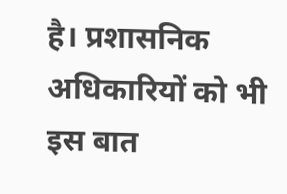है। प्रशासनिक अधिकारियों को भी इस बात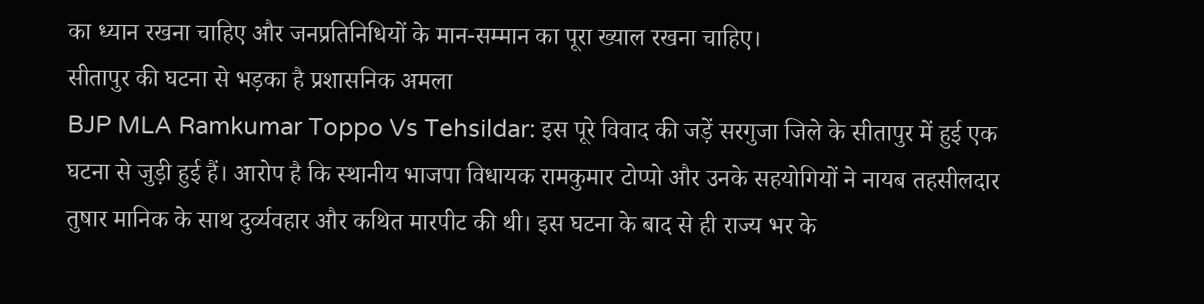का ध्यान रखना चाहिए और जनप्रतिनिधियों के मान-सम्मान का पूरा ख्याल रखना चाहिए।
सीतापुर की घटना से भड़का है प्रशासनिक अमला
BJP MLA Ramkumar Toppo Vs Tehsildar: इस पूरे विवाद की जड़ें सरगुजा जिले के सीतापुर में हुई एक घटना से जुड़ी हुई हैं। आरोप है कि स्थानीय भाजपा विधायक रामकुमार टोप्पो और उनके सहयोगियों ने नायब तहसीलदार तुषार मानिक के साथ दुर्व्यवहार और कथित मारपीट की थी। इस घटना के बाद से ही राज्य भर के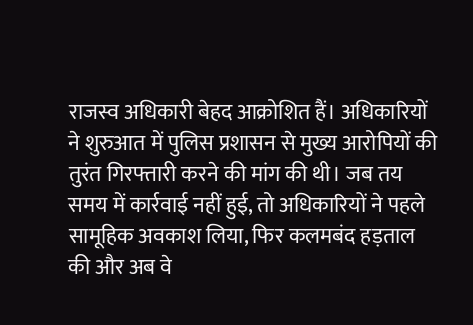राजस्व अधिकारी बेहद आक्रोशित हैं। अधिकारियों ने शुरुआत में पुलिस प्रशासन से मुख्य आरोपियों की तुरंत गिरफ्तारी करने की मांग की थी। जब तय समय में कार्रवाई नहीं हुई, तो अधिकारियों ने पहले सामूहिक अवकाश लिया, फिर कलमबंद हड़ताल की और अब वे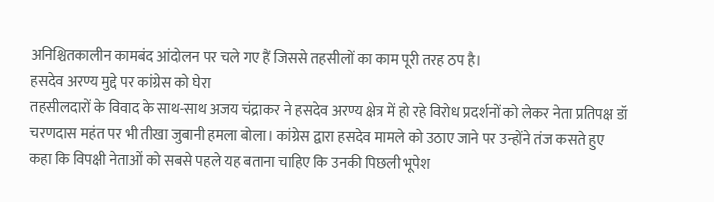अनिश्चितकालीन कामबंद आंदोलन पर चले गए हैं जिससे तहसीलों का काम पूरी तरह ठप है।
हसदेव अरण्य मुद्दे पर कांग्रेस को घेरा
तहसीलदारों के विवाद के साथ-साथ अजय चंद्राकर ने हसदेव अरण्य क्षेत्र में हो रहे विरोध प्रदर्शनों को लेकर नेता प्रतिपक्ष डॉ चरणदास महंत पर भी तीखा जुबानी हमला बोला। कांग्रेस द्वारा हसदेव मामले को उठाए जाने पर उन्होंने तंज कसते हुए कहा कि विपक्षी नेताओं को सबसे पहले यह बताना चाहिए कि उनकी पिछली भूपेश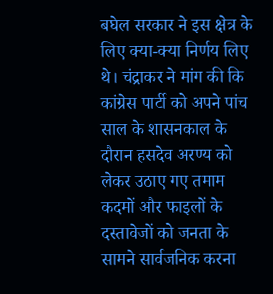बघेल सरकार ने इस क्षेत्र के लिए क्या-क्या निर्णय लिए थे। चंद्राकर ने मांग की कि कांग्रेस पार्टी को अपने पांच साल के शासनकाल के दौरान हसदेव अरण्य को लेकर उठाए गए तमाम कदमों और फाइलों के दस्तावेजों को जनता के सामने सार्वजनिक करना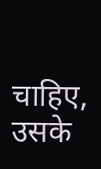चाहिए, उसके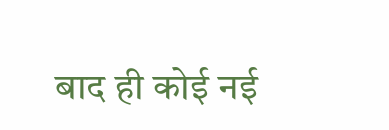बाद ही कोई नई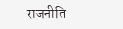राजनीति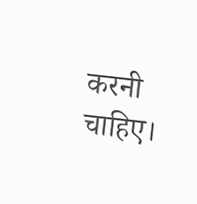करनी चाहिए।